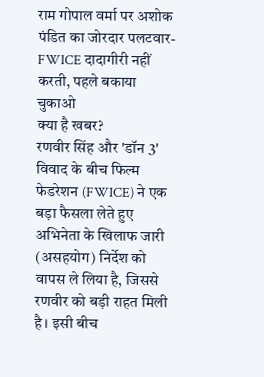राम गोपाल वर्मा पर अशोक पंडित का जोरदार पलटवार- FWICE दादागीरी नहीं करती, पहले बकाया चुकाओ
क्या है खबर?
रणवीर सिंह और 'डॉन 3' विवाद के बीच फिल्म फेडरेशन (FWICE) ने एक बड़ा फैसला लेते हुए अभिनेता के खिलाफ जारी (असहयोग) निर्देश को वापस ले लिया है, जिससे रणवीर को बड़ी राहत मिली है। इसी बीच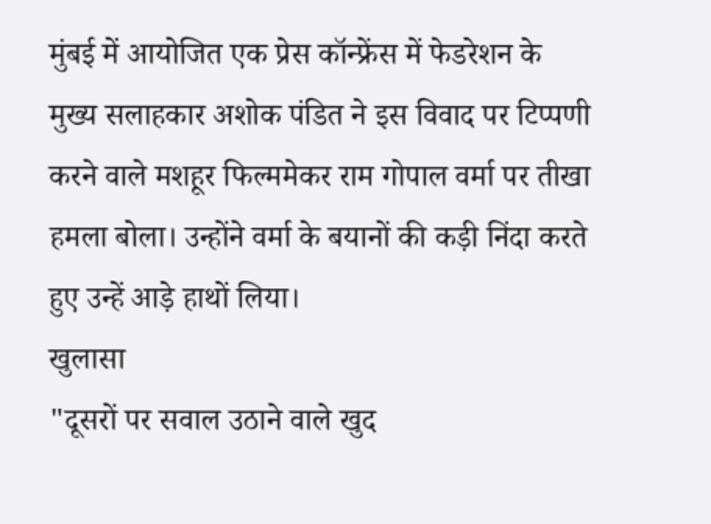मुंबई में आयोजित एक प्रेस कॉन्फ्रेंस में फेडरेशन के मुख्य सलाहकार अशोक पंडित ने इस विवाद पर टिप्पणी करने वाले मशहूर फिल्ममेकर राम गोपाल वर्मा पर तीखा हमला बोला। उन्होंने वर्मा के बयानों की कड़ी निंदा करते हुए उन्हें आड़े हाथों लिया।
खुलासा
"दूसरों पर सवाल उठाने वाले खुद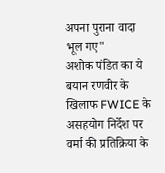अपना पुराना वादा भूल गए"
अशोक पंडित का ये बयान रणवीर के खिलाफ FWICE के असहयोग निर्देश पर वर्मा की प्रतिक्रिया के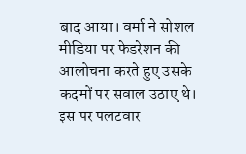बाद आया। वर्मा ने सोशल मीडिया पर फेडरेशन की आलोचना करते हुए उसके कदमों पर सवाल उठाए थे। इस पर पलटवार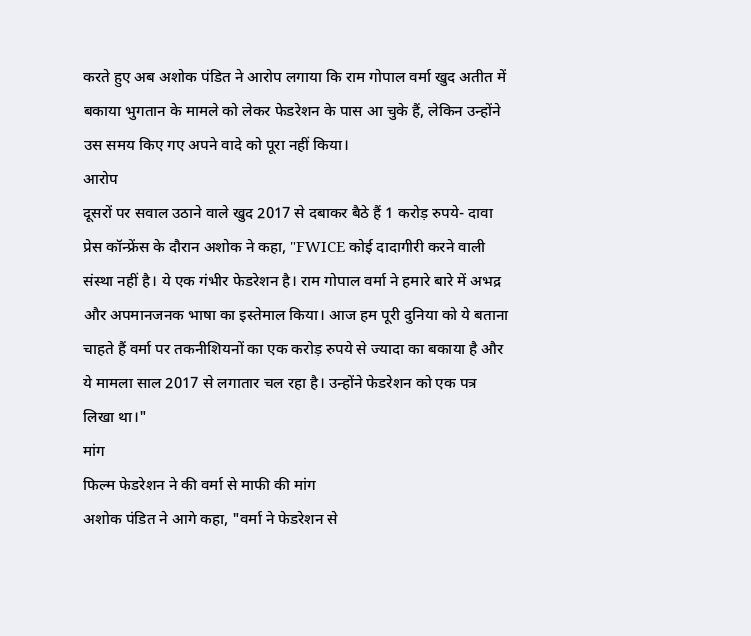करते हुए अब अशोक पंडित ने आरोप लगाया कि राम गोपाल वर्मा खुद अतीत में बकाया भुगतान के मामले को लेकर फेडरेशन के पास आ चुके हैं, लेकिन उन्होंने उस समय किए गए अपने वादे को पूरा नहीं किया।
आरोप
दूसरों पर सवाल उठाने वाले खुद 2017 से दबाकर बैठे हैं 1 करोड़ रुपये- दावा
प्रेस कॉन्फ्रेंस के दौरान अशोक ने कहा, "FWICE कोई दादागीरी करने वाली संस्था नहीं है। ये एक गंभीर फेडरेशन है। राम गोपाल वर्मा ने हमारे बारे में अभद्र और अपमानजनक भाषा का इस्तेमाल किया। आज हम पूरी दुनिया को ये बताना चाहते हैं वर्मा पर तकनीशियनों का एक करोड़ रुपये से ज्यादा का बकाया है और ये मामला साल 2017 से लगातार चल रहा है। उन्होंने फेडरेशन को एक पत्र लिखा था।"
मांग
फिल्म फेडरेशन ने की वर्मा से माफी की मांग
अशोक पंडित ने आगे कहा, "वर्मा ने फेडरेशन से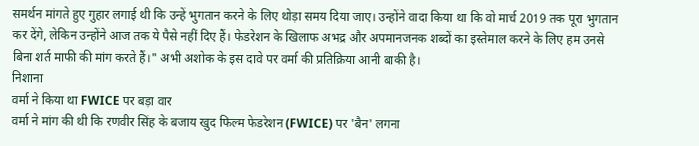समर्थन मांगते हुए गुहार लगाई थी कि उन्हें भुगतान करने के लिए थोड़ा समय दिया जाए। उन्होंने वादा किया था कि वो मार्च 2019 तक पूरा भुगतान कर देंगे, लेकिन उन्होंने आज तक ये पैसे नहीं दिए हैं। फेडरेशन के खिलाफ अभद्र और अपमानजनक शब्दों का इस्तेमाल करने के लिए हम उनसे बिना शर्त माफी की मांग करते हैं।" अभी अशोक के इस दावे पर वर्मा की प्रतिक्रिया आनी बाकी है।
निशाना
वर्मा ने किया था FWICE पर बड़ा वार
वर्मा ने मांग की थी कि रणवीर सिंह के बजाय खुद फिल्म फेडरेशन (FWICE) पर 'बैन' लगना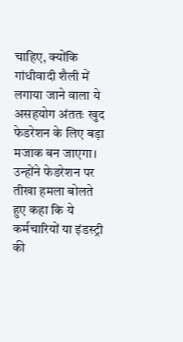चाहिए, क्योंकि गांधीवादी शैली में लगाया जाने वाला ये असहयोग अंततः खुद फेडरेशन के लिए बड़ा मजाक बन जाएगा। उन्होंने फेडरेशन पर तीखा हमला बोलते हुए कहा कि ये कर्मचारियों या इंडस्ट्री की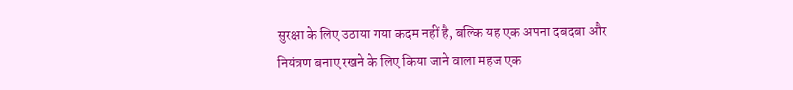सुरक्षा के लिए उठाया गया कदम नहीं है, बल्कि यह एक अपना दबदबा और नियंत्रण बनाए रखने के लिए किया जाने वाला महज एक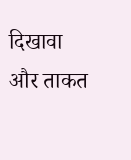दिखावा और ताकत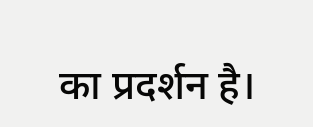का प्रदर्शन है।